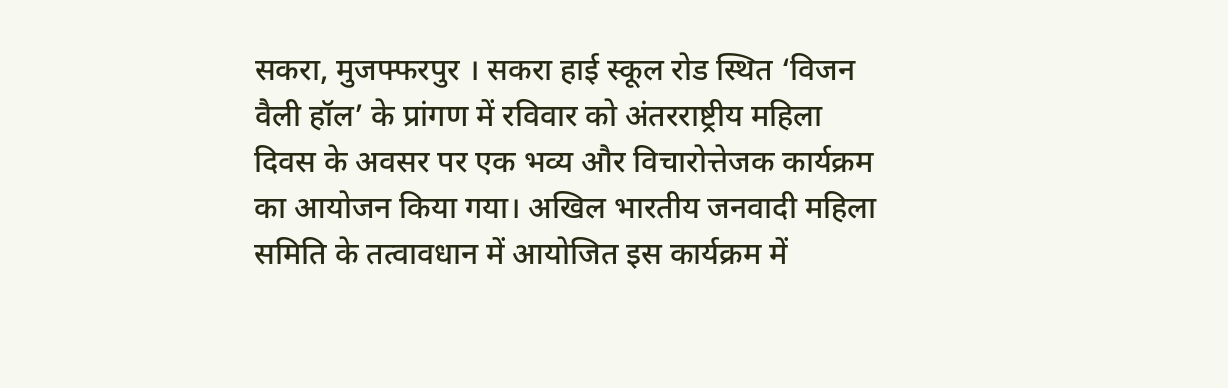सकरा, मुजफ्फरपुर । सकरा हाई स्कूल रोड स्थित ‘विजन वैली हॉल’ के प्रांगण में रविवार को अंतरराष्ट्रीय महिला दिवस के अवसर पर एक भव्य और विचारोत्तेजक कार्यक्रम का आयोजन किया गया। अखिल भारतीय जनवादी महिला समिति के तत्वावधान में आयोजित इस कार्यक्रम में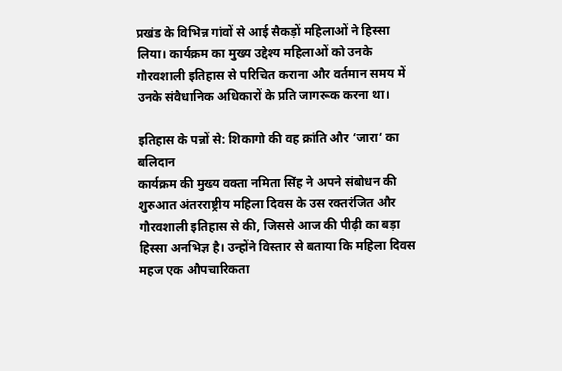प्रखंड के विभिन्न गांवों से आई सैकड़ों महिलाओं ने हिस्सा लिया। कार्यक्रम का मुख्य उद्देश्य महिलाओं को उनके गौरवशाली इतिहास से परिचित कराना और वर्तमान समय में उनके संवैधानिक अधिकारों के प्रति जागरूक करना था।

इतिहास के पन्नों से: शिकागो की वह क्रांति और ‘जारा‘ का बलिदान
कार्यक्रम की मुख्य वक्ता नमिता सिंह ने अपने संबोधन की शुरुआत अंतरराष्ट्रीय महिला दिवस के उस रक्तरंजित और गौरवशाली इतिहास से की, जिससे आज की पीढ़ी का बड़ा हिस्सा अनभिज्ञ है। उन्होंने विस्तार से बताया कि महिला दिवस महज एक औपचारिकता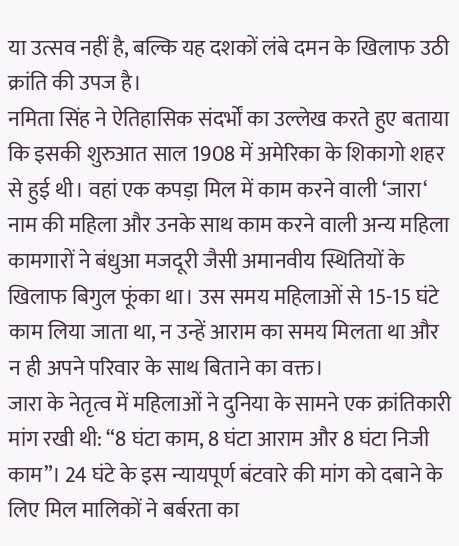या उत्सव नहीं है, बल्कि यह दशकों लंबे दमन के खिलाफ उठी क्रांति की उपज है।
नमिता सिंह ने ऐतिहासिक संदर्भों का उल्लेख करते हुए बताया कि इसकी शुरुआत साल 1908 में अमेरिका के शिकागो शहर से हुई थी। वहां एक कपड़ा मिल में काम करने वाली ‘जारा‘ नाम की महिला और उनके साथ काम करने वाली अन्य महिला कामगारों ने बंधुआ मजदूरी जैसी अमानवीय स्थितियों के खिलाफ बिगुल फूंका था। उस समय महिलाओं से 15-15 घंटे काम लिया जाता था, न उन्हें आराम का समय मिलता था और न ही अपने परिवार के साथ बिताने का वक्त।
जारा के नेतृत्व में महिलाओं ने दुनिया के सामने एक क्रांतिकारी मांग रखी थी: “8 घंटा काम, 8 घंटा आराम और 8 घंटा निजी काम”। 24 घंटे के इस न्यायपूर्ण बंटवारे की मांग को दबाने के लिए मिल मालिकों ने बर्बरता का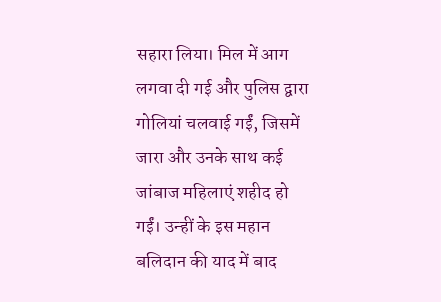सहारा लिया। मिल में आग लगवा दी गई और पुलिस द्वारा गोलियां चलवाई गईं, जिसमें जारा और उनके साथ कई जांबाज महिलाएं शहीद हो गईं। उन्हीं के इस महान बलिदान की याद में बाद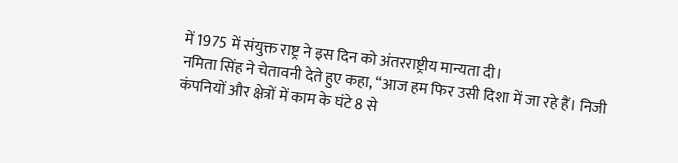में 1975 में संयुक्त राष्ट्र ने इस दिन को अंतरराष्ट्रीय मान्यता दी।
नमिता सिंह ने चेतावनी देते हुए कहा, “आज हम फिर उसी दिशा में जा रहे हैं। निजी कंपनियों और क्षेत्रों में काम के घंटे 8 से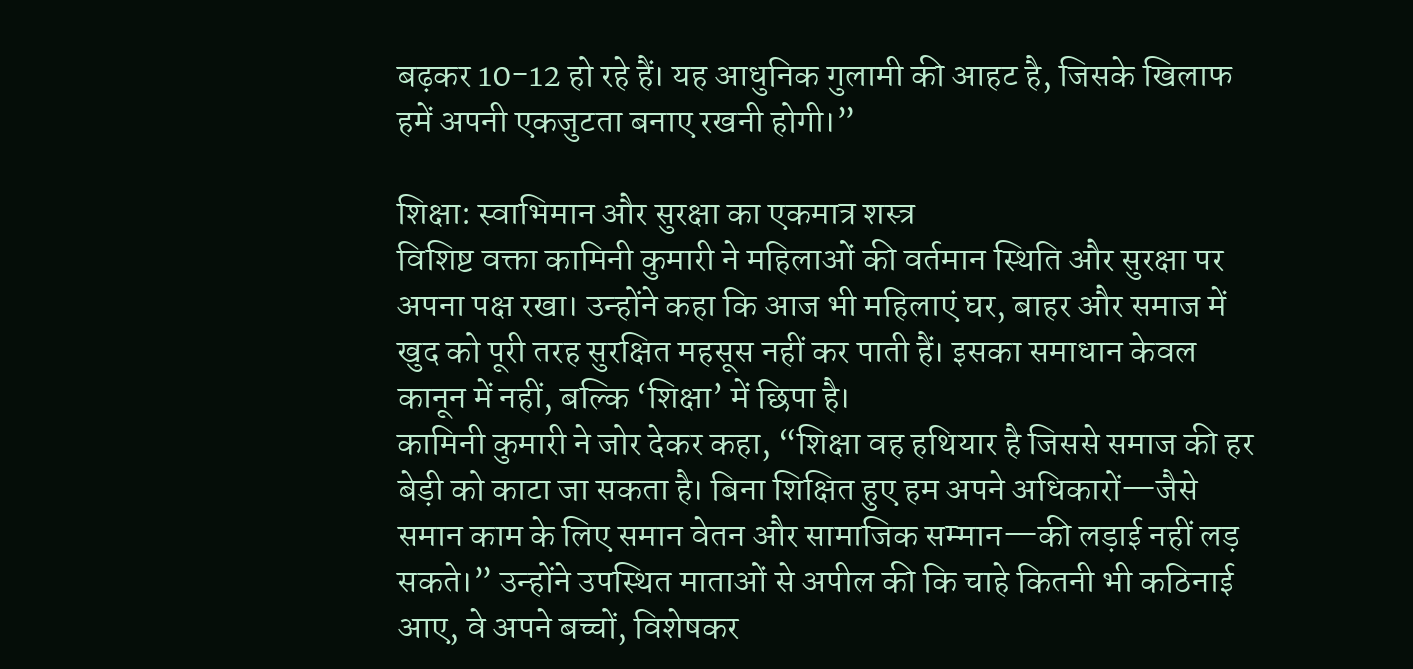बढ़कर 10-12 हो रहे हैं। यह आधुनिक गुलामी की आहट है, जिसके खिलाफ हमें अपनी एकजुटता बनाए रखनी होगी।”

शिक्षा: स्वाभिमान और सुरक्षा का एकमात्र शस्त्र
विशिष्ट वक्ता कामिनी कुमारी ने महिलाओं की वर्तमान स्थिति और सुरक्षा पर अपना पक्ष रखा। उन्होंने कहा कि आज भी महिलाएं घर, बाहर और समाज में खुद को पूरी तरह सुरक्षित महसूस नहीं कर पाती हैं। इसका समाधान केवल कानून में नहीं, बल्कि ‘शिक्षा’ में छिपा है।
कामिनी कुमारी ने जोर देकर कहा, “शिक्षा वह हथियार है जिससे समाज की हर बेड़ी को काटा जा सकता है। बिना शिक्षित हुए हम अपने अधिकारों—जैसे समान काम के लिए समान वेतन और सामाजिक सम्मान—की लड़ाई नहीं लड़ सकते।” उन्होंने उपस्थित माताओं से अपील की कि चाहे कितनी भी कठिनाई आए, वे अपने बच्चों, विशेषकर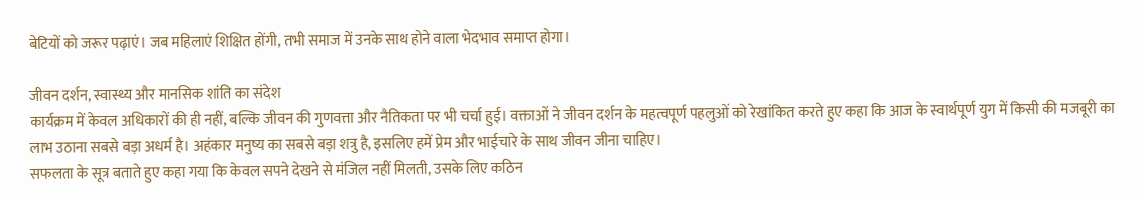बेटियों को जरूर पढ़ाएं। जब महिलाएं शिक्षित होंगी, तभी समाज में उनके साथ होने वाला भेदभाव समाप्त होगा।

जीवन दर्शन, स्वास्थ्य और मानसिक शांति का संदेश
कार्यक्रम में केवल अधिकारों की ही नहीं, बल्कि जीवन की गुणवत्ता और नैतिकता पर भी चर्चा हुई। वक्ताओं ने जीवन दर्शन के महत्वपूर्ण पहलुओं को रेखांकित करते हुए कहा कि आज के स्वार्थपूर्ण युग में किसी की मजबूरी का लाभ उठाना सबसे बड़ा अधर्म है। अहंकार मनुष्य का सबसे बड़ा शत्रु है, इसलिए हमें प्रेम और भाईचारे के साथ जीवन जीना चाहिए।
सफलता के सूत्र बताते हुए कहा गया कि केवल सपने देखने से मंजिल नहीं मिलती, उसके लिए कठिन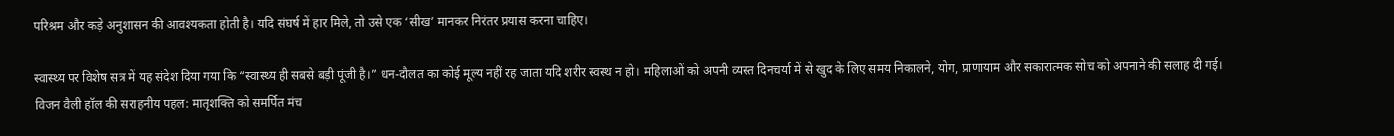परिश्रम और कड़े अनुशासन की आवश्यकता होती है। यदि संघर्ष में हार मिले, तो उसे एक ‘सीख’ मानकर निरंतर प्रयास करना चाहिए।

स्वास्थ्य पर विशेष सत्र में यह संदेश दिया गया कि “स्वास्थ्य ही सबसे बड़ी पूंजी है।” धन-दौलत का कोई मूल्य नहीं रह जाता यदि शरीर स्वस्थ न हो। महिलाओं को अपनी व्यस्त दिनचर्या में से खुद के लिए समय निकालने, योग, प्राणायाम और सकारात्मक सोच को अपनाने की सलाह दी गई।
विजन वैली हॉल की सराहनीय पहल: मातृशक्ति को समर्पित मंच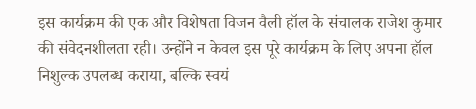इस कार्यक्रम की एक और विशेषता विजन वैली हॉल के संचालक राजेश कुमार की संवेदनशीलता रही। उन्होंने न केवल इस पूरे कार्यक्रम के लिए अपना हॉल निशुल्क उपलब्ध कराया, बल्कि स्वयं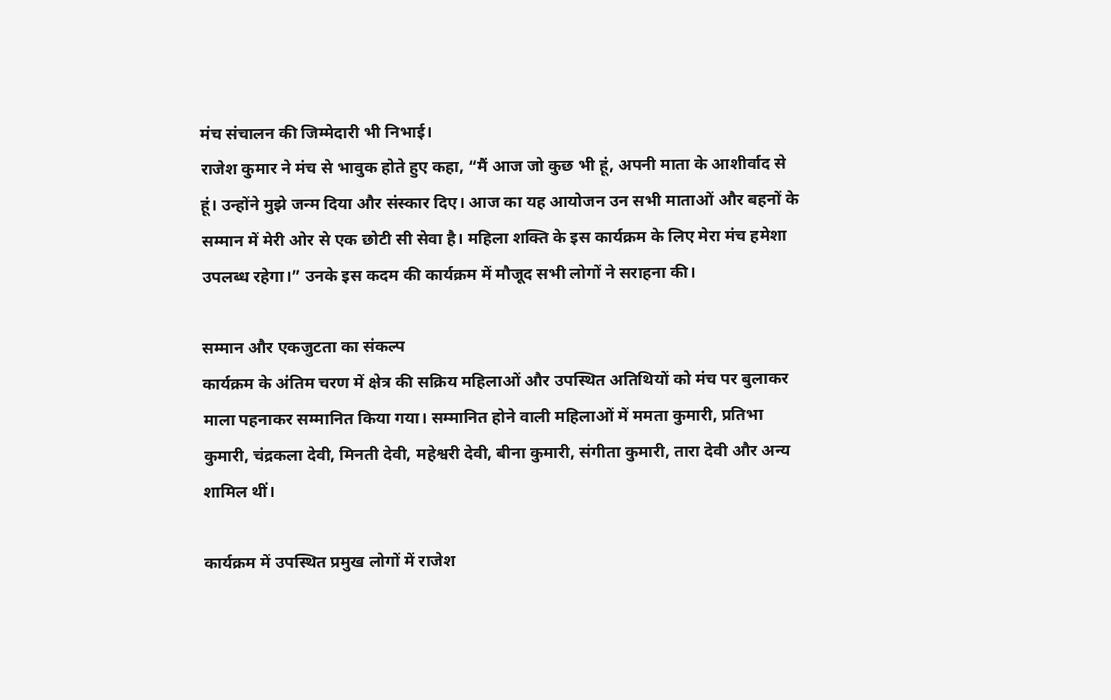मंच संचालन की जिम्मेदारी भी निभाई।
राजेश कुमार ने मंच से भावुक होते हुए कहा, “मैं आज जो कुछ भी हूं, अपनी माता के आशीर्वाद से हूं। उन्होंने मुझे जन्म दिया और संस्कार दिए। आज का यह आयोजन उन सभी माताओं और बहनों के सम्मान में मेरी ओर से एक छोटी सी सेवा है। महिला शक्ति के इस कार्यक्रम के लिए मेरा मंच हमेशा उपलब्ध रहेगा।” उनके इस कदम की कार्यक्रम में मौजूद सभी लोगों ने सराहना की।

सम्मान और एकजुटता का संकल्प
कार्यक्रम के अंतिम चरण में क्षेत्र की सक्रिय महिलाओं और उपस्थित अतिथियों को मंच पर बुलाकर माला पहनाकर सम्मानित किया गया। सम्मानित होने वाली महिलाओं में ममता कुमारी, प्रतिभा कुमारी, चंद्रकला देवी, मिनती देवी, महेश्वरी देवी, बीना कुमारी, संगीता कुमारी, तारा देवी और अन्य शामिल थीं।

कार्यक्रम में उपस्थित प्रमुख लोगों में राजेश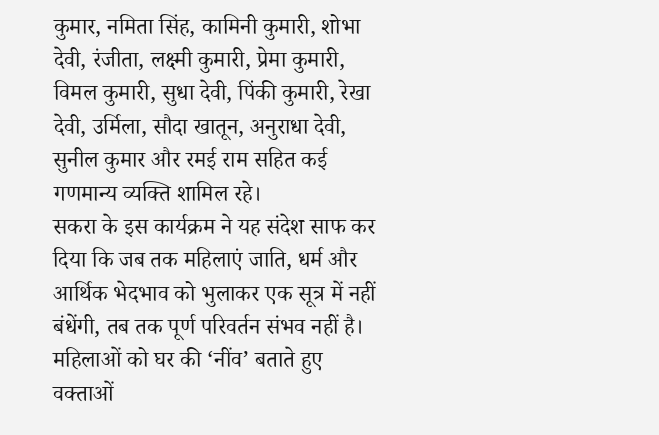कुमार, नमिता सिंह, कामिनी कुमारी, शोभा देवी, रंजीता, लक्ष्मी कुमारी, प्रेमा कुमारी, विमल कुमारी, सुधा देवी, पिंकी कुमारी, रेखा देवी, उर्मिला, सौदा खातून, अनुराधा देवी, सुनील कुमार और रमई राम सहित कई गणमान्य व्यक्ति शामिल रहे।
सकरा के इस कार्यक्रम ने यह संदेश साफ कर दिया कि जब तक महिलाएं जाति, धर्म और आर्थिक भेदभाव को भुलाकर एक सूत्र में नहीं बंधेंगी, तब तक पूर्ण परिवर्तन संभव नहीं है। महिलाओं को घर की ‘नींव’ बताते हुए वक्ताओं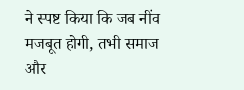ने स्पष्ट किया कि जब नींव मजबूत होगी, तभी समाज और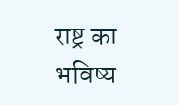राष्ट्र का भविष्य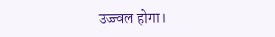उज्ज्वल होगा।